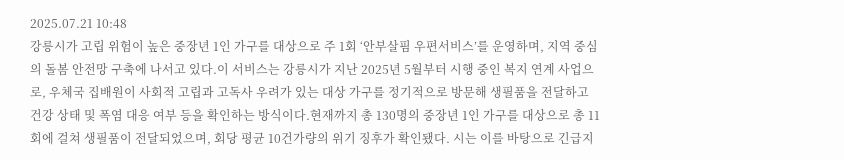2025.07.21 10:48
강릉시가 고립 위험이 높은 중장년 1인 가구를 대상으로 주 1회 ‘안부살핌 우편서비스’를 운영하며, 지역 중심의 돌봄 안전망 구축에 나서고 있다.이 서비스는 강릉시가 지난 2025년 5월부터 시행 중인 복지 연계 사업으로, 우체국 집배원이 사회적 고립과 고독사 우려가 있는 대상 가구를 정기적으로 방문해 생필품을 전달하고 건강 상태 및 폭염 대응 여부 등을 확인하는 방식이다.현재까지 총 130명의 중장년 1인 가구를 대상으로 총 11회에 걸쳐 생필품이 전달되었으며, 회당 평균 10건가량의 위기 징후가 확인됐다. 시는 이를 바탕으로 긴급지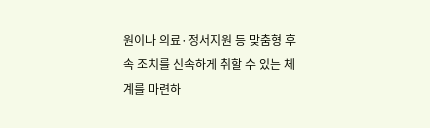원이나 의료·정서지원 등 맞춤형 후속 조치를 신속하게 취할 수 있는 체계를 마련하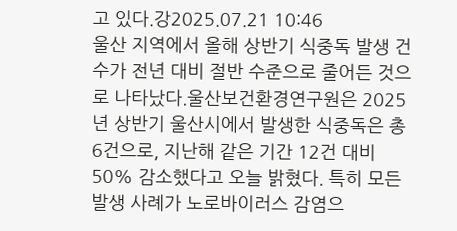고 있다.강2025.07.21 10:46
울산 지역에서 올해 상반기 식중독 발생 건수가 전년 대비 절반 수준으로 줄어든 것으로 나타났다.울산보건환경연구원은 2025년 상반기 울산시에서 발생한 식중독은 총 6건으로, 지난해 같은 기간 12건 대비 50% 감소했다고 오늘 밝혔다. 특히 모든 발생 사례가 노로바이러스 감염으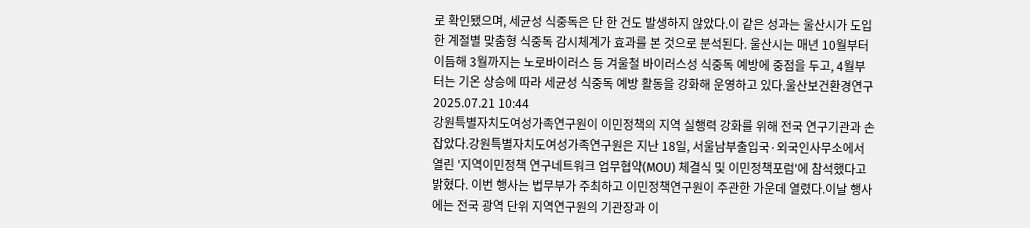로 확인됐으며, 세균성 식중독은 단 한 건도 발생하지 않았다.이 같은 성과는 울산시가 도입한 계절별 맞춤형 식중독 감시체계가 효과를 본 것으로 분석된다. 울산시는 매년 10월부터 이듬해 3월까지는 노로바이러스 등 겨울철 바이러스성 식중독 예방에 중점을 두고, 4월부터는 기온 상승에 따라 세균성 식중독 예방 활동을 강화해 운영하고 있다.울산보건환경연구2025.07.21 10:44
강원특별자치도여성가족연구원이 이민정책의 지역 실행력 강화를 위해 전국 연구기관과 손잡았다.강원특별자치도여성가족연구원은 지난 18일, 서울남부출입국·외국인사무소에서 열린 '지역이민정책 연구네트워크 업무협약(MOU) 체결식 및 이민정책포럼'에 참석했다고 밝혔다. 이번 행사는 법무부가 주최하고 이민정책연구원이 주관한 가운데 열렸다.이날 행사에는 전국 광역 단위 지역연구원의 기관장과 이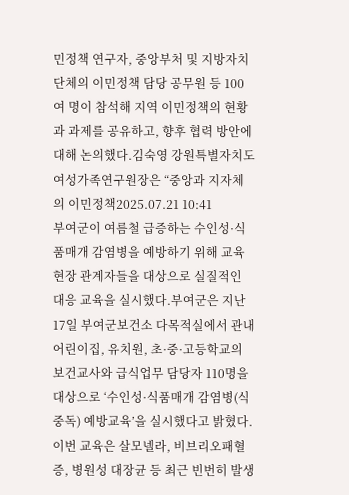민정책 연구자, 중앙부처 및 지방자치단체의 이민정책 담당 공무원 등 100여 명이 참석해 지역 이민정책의 현황과 과제를 공유하고, 향후 협력 방안에 대해 논의했다.김숙영 강원특별자치도여성가족연구원장은 “중앙과 지자체의 이민정책2025.07.21 10:41
부여군이 여름철 급증하는 수인성·식품매개 감염병을 예방하기 위해 교육 현장 관계자들을 대상으로 실질적인 대응 교육을 실시했다.부여군은 지난 17일 부여군보건소 다목적실에서 관내 어린이집, 유치원, 초·중·고등학교의 보건교사와 급식업무 담당자 110명을 대상으로 ‘수인성·식품매개 감염병(식중독) 예방교육’을 실시했다고 밝혔다.이번 교육은 살모넬라, 비브리오패혈증, 병원성 대장균 등 최근 빈번히 발생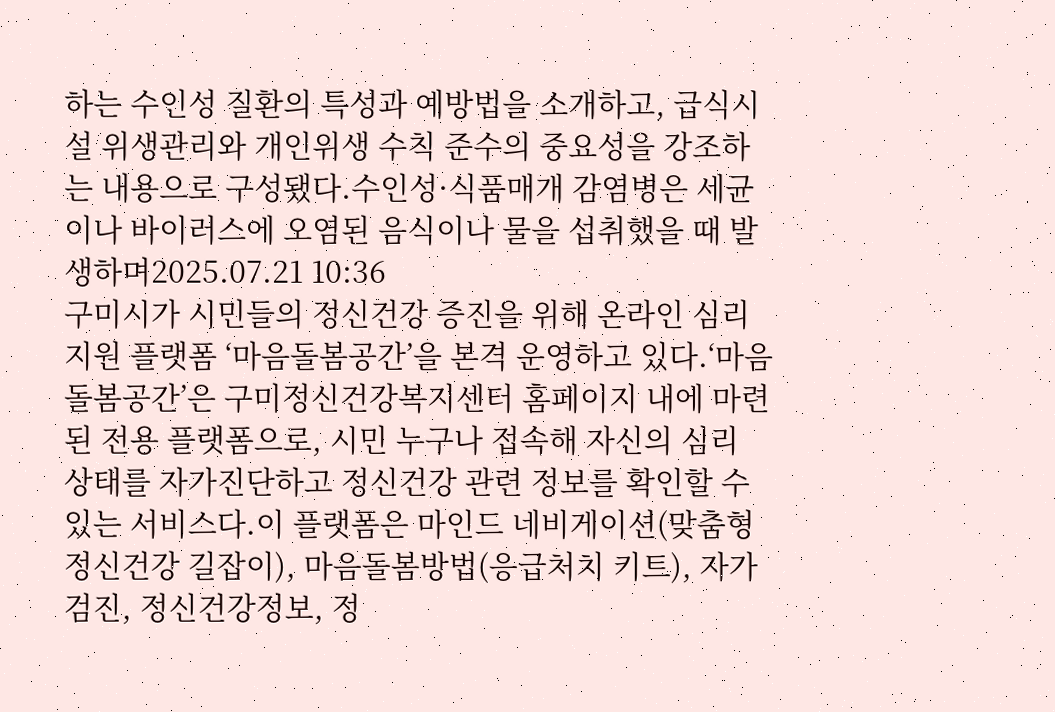하는 수인성 질환의 특성과 예방법을 소개하고, 급식시설 위생관리와 개인위생 수칙 준수의 중요성을 강조하는 내용으로 구성됐다.수인성·식품매개 감염병은 세균이나 바이러스에 오염된 음식이나 물을 섭취했을 때 발생하며2025.07.21 10:36
구미시가 시민들의 정신건강 증진을 위해 온라인 심리지원 플랫폼 ‘마음돌봄공간’을 본격 운영하고 있다.‘마음돌봄공간’은 구미정신건강복지센터 홈페이지 내에 마련된 전용 플랫폼으로, 시민 누구나 접속해 자신의 심리 상태를 자가진단하고 정신건강 관련 정보를 확인할 수 있는 서비스다.이 플랫폼은 마인드 네비게이션(맞춤형 정신건강 길잡이), 마음돌봄방법(응급처치 키트), 자가검진, 정신건강정보, 정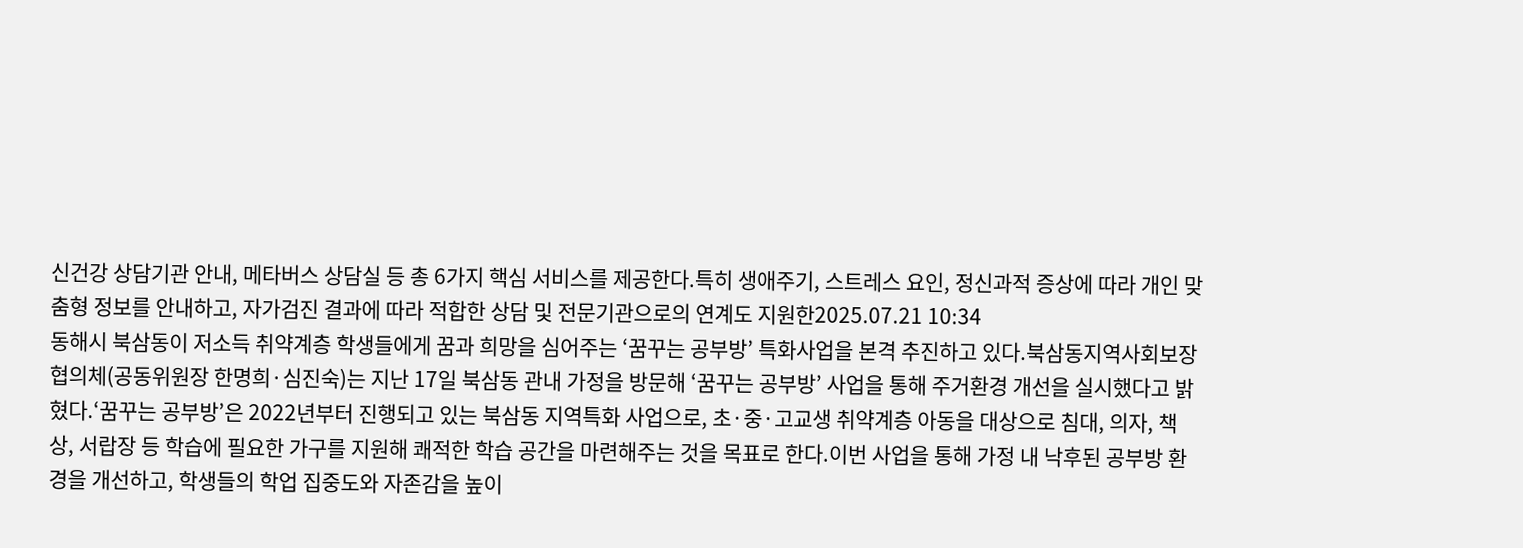신건강 상담기관 안내, 메타버스 상담실 등 총 6가지 핵심 서비스를 제공한다.특히 생애주기, 스트레스 요인, 정신과적 증상에 따라 개인 맞춤형 정보를 안내하고, 자가검진 결과에 따라 적합한 상담 및 전문기관으로의 연계도 지원한2025.07.21 10:34
동해시 북삼동이 저소득 취약계층 학생들에게 꿈과 희망을 심어주는 ‘꿈꾸는 공부방’ 특화사업을 본격 추진하고 있다.북삼동지역사회보장협의체(공동위원장 한명희·심진숙)는 지난 17일 북삼동 관내 가정을 방문해 ‘꿈꾸는 공부방’ 사업을 통해 주거환경 개선을 실시했다고 밝혔다.‘꿈꾸는 공부방’은 2022년부터 진행되고 있는 북삼동 지역특화 사업으로, 초·중·고교생 취약계층 아동을 대상으로 침대, 의자, 책상, 서랍장 등 학습에 필요한 가구를 지원해 쾌적한 학습 공간을 마련해주는 것을 목표로 한다.이번 사업을 통해 가정 내 낙후된 공부방 환경을 개선하고, 학생들의 학업 집중도와 자존감을 높이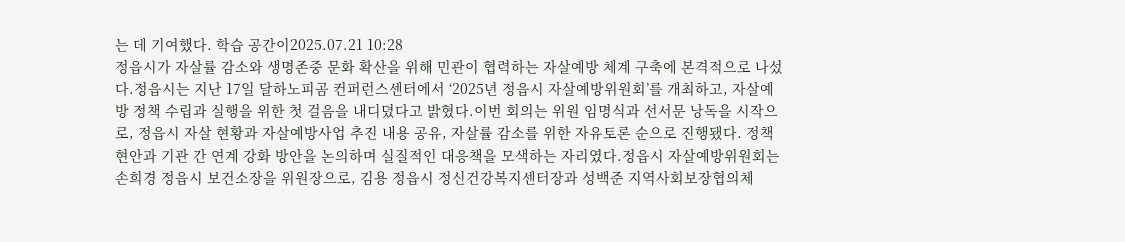는 데 기여했다. 학습 공간이2025.07.21 10:28
정읍시가 자살률 감소와 생명존중 문화 확산을 위해 민관이 협력하는 자살예방 체계 구축에 본격적으로 나섰다.정읍시는 지난 17일 달하노피곰 컨퍼런스센터에서 ‘2025년 정읍시 자살예방위원회’를 개최하고, 자살예방 정책 수립과 실행을 위한 첫 걸음을 내디뎠다고 밝혔다.이번 회의는 위원 임명식과 선서문 낭독을 시작으로, 정읍시 자살 현황과 자살예방사업 추진 내용 공유, 자살률 감소를 위한 자유토론 순으로 진행됐다. 정책 현안과 기관 간 연계 강화 방안을 논의하며 실질적인 대응책을 모색하는 자리였다.정읍시 자살예방위원회는 손희경 정읍시 보건소장을 위원장으로, 김용 정읍시 정신건강복지센터장과 성백준 지역사회보장협의체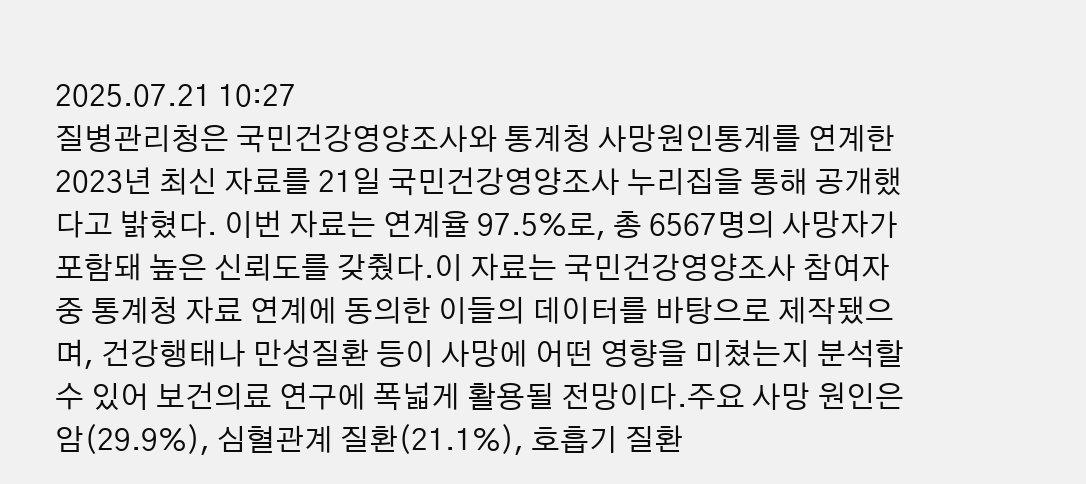2025.07.21 10:27
질병관리청은 국민건강영양조사와 통계청 사망원인통계를 연계한 2023년 최신 자료를 21일 국민건강영양조사 누리집을 통해 공개했다고 밝혔다. 이번 자료는 연계율 97.5%로, 총 6567명의 사망자가 포함돼 높은 신뢰도를 갖췄다.이 자료는 국민건강영양조사 참여자 중 통계청 자료 연계에 동의한 이들의 데이터를 바탕으로 제작됐으며, 건강행태나 만성질환 등이 사망에 어떤 영향을 미쳤는지 분석할 수 있어 보건의료 연구에 폭넓게 활용될 전망이다.주요 사망 원인은 암(29.9%), 심혈관계 질환(21.1%), 호흡기 질환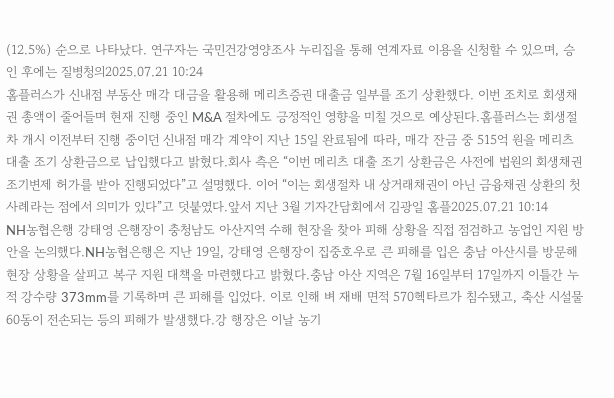(12.5%) 순으로 나타났다. 연구자는 국민건강영양조사 누리집을 통해 연계자료 이용을 신청할 수 있으며, 승인 후에는 질병청의2025.07.21 10:24
홈플러스가 신내점 부동산 매각 대금을 활용해 메리츠증권 대출금 일부를 조기 상환했다. 이번 조치로 회생채권 총액이 줄어들며 현재 진행 중인 M&A 절차에도 긍정적인 영향을 미칠 것으로 예상된다.홈플러스는 회생절차 개시 이전부터 진행 중이던 신내점 매각 계약이 지난 15일 완료됨에 따라, 매각 잔금 중 515억 원을 메리츠 대출 조기 상환금으로 납입했다고 밝혔다.회사 측은 “이번 메리츠 대출 조기 상환금은 사전에 법원의 회생채권 조기변제 허가를 받아 진행되었다”고 설명했다. 이어 “이는 회생절차 내 상거래채권이 아닌 금융채권 상환의 첫 사례라는 점에서 의미가 있다”고 덧붙였다.앞서 지난 3월 기자간담회에서 김광일 홈플2025.07.21 10:14
NH농협은행 강태영 은행장이 충청남도 아산지역 수해 현장을 찾아 피해 상황을 직접 점검하고 농업인 지원 방안을 논의했다.NH농협은행은 지난 19일, 강태영 은행장이 집중호우로 큰 피해를 입은 충남 아산시를 방문해 현장 상황을 살피고 복구 지원 대책을 마련했다고 밝혔다.충남 아산 지역은 7월 16일부터 17일까지 이틀간 누적 강수량 373mm를 기록하며 큰 피해를 입었다. 이로 인해 벼 재배 면적 570헥타르가 침수됐고, 축산 시설물 60동이 전손되는 등의 피해가 발생했다.강 행장은 이날 농기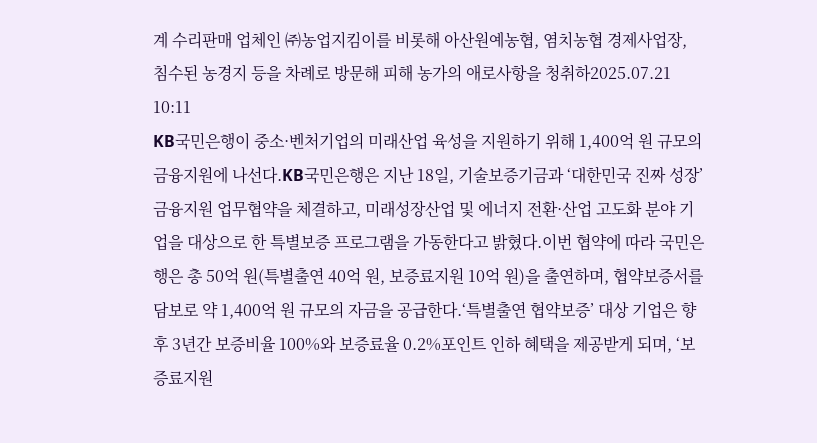계 수리판매 업체인 ㈜농업지킴이를 비롯해 아산원예농협, 염치농협 경제사업장, 침수된 농경지 등을 차례로 방문해 피해 농가의 애로사항을 청취하2025.07.21 10:11
KB국민은행이 중소·벤처기업의 미래산업 육성을 지원하기 위해 1,400억 원 규모의 금융지원에 나선다.KB국민은행은 지난 18일, 기술보증기금과 ‘대한민국 진짜 성장’ 금융지원 업무협약을 체결하고, 미래성장산업 및 에너지 전환·산업 고도화 분야 기업을 대상으로 한 특별보증 프로그램을 가동한다고 밝혔다.이번 협약에 따라 국민은행은 총 50억 원(특별출연 40억 원, 보증료지원 10억 원)을 출연하며, 협약보증서를 담보로 약 1,400억 원 규모의 자금을 공급한다.‘특별출연 협약보증’ 대상 기업은 향후 3년간 보증비율 100%와 보증료율 0.2%포인트 인하 혜택을 제공받게 되며, ‘보증료지원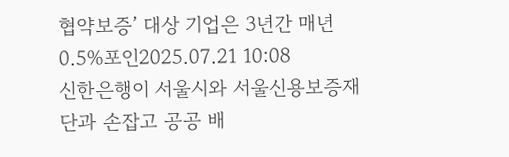협약보증’ 대상 기업은 3년간 매년 0.5%포인2025.07.21 10:08
신한은행이 서울시와 서울신용보증재단과 손잡고 공공 배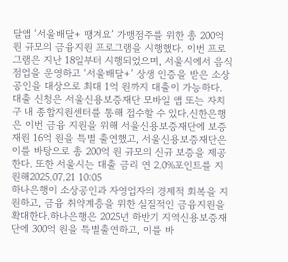달앱 ‘서울배달+ 땡겨요’ 가맹점주를 위한 총 200억 원 규모의 금융지원 프로그램을 시행했다. 이번 프로그램은 지난 18일부터 시행되었으며, 서울시에서 음식점업을 운영하고 ‘서울배달+’ 상생 인증을 받은 소상공인을 대상으로 최대 1억 원까지 대출이 가능하다. 대출 신청은 서울신용보증재단 모바일 앱 또는 자치구 내 종합지원센터를 통해 접수할 수 있다.신한은행은 이번 금융 지원을 위해 서울신용보증재단에 보증 재원 16억 원을 특별 출연했고, 서울신용보증재단은 이를 바탕으로 총 200억 원 규모의 신규 보증을 제공한다. 또한 서울시는 대출 금리 연 2.0%포인트를 지원해2025.07.21 10:05
하나은행이 소상공인과 자영업자의 경제적 회복을 지원하고, 금융 취약계층을 위한 실질적인 금융지원을 확대한다.하나은행은 2025년 하반기 지역신용보증재단에 300억 원을 특별출연하고, 이를 바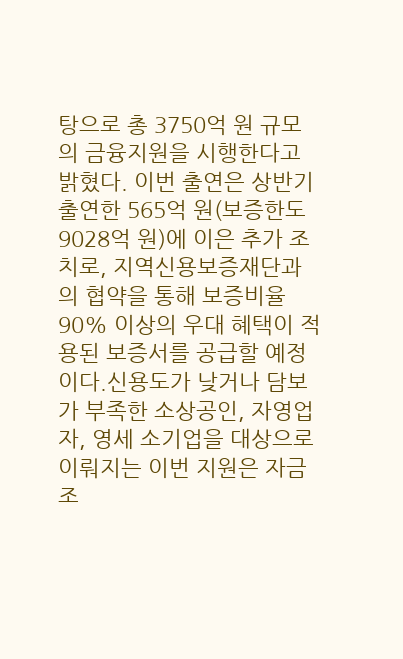탕으로 총 3750억 원 규모의 금융지원을 시행한다고 밝혔다. 이번 출연은 상반기 출연한 565억 원(보증한도 9028억 원)에 이은 추가 조치로, 지역신용보증재단과의 협약을 통해 보증비율 90% 이상의 우대 혜택이 적용된 보증서를 공급할 예정이다.신용도가 낮거나 담보가 부족한 소상공인, 자영업자, 영세 소기업을 대상으로 이뤄지는 이번 지원은 자금 조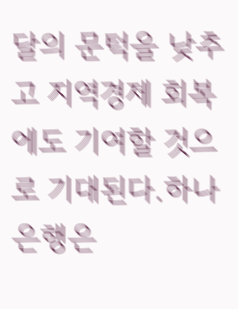달의 문턱을 낮추고 지역경제 회복에도 기여할 것으로 기대된다.하나은행은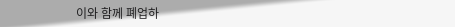이와 함께 폐업하